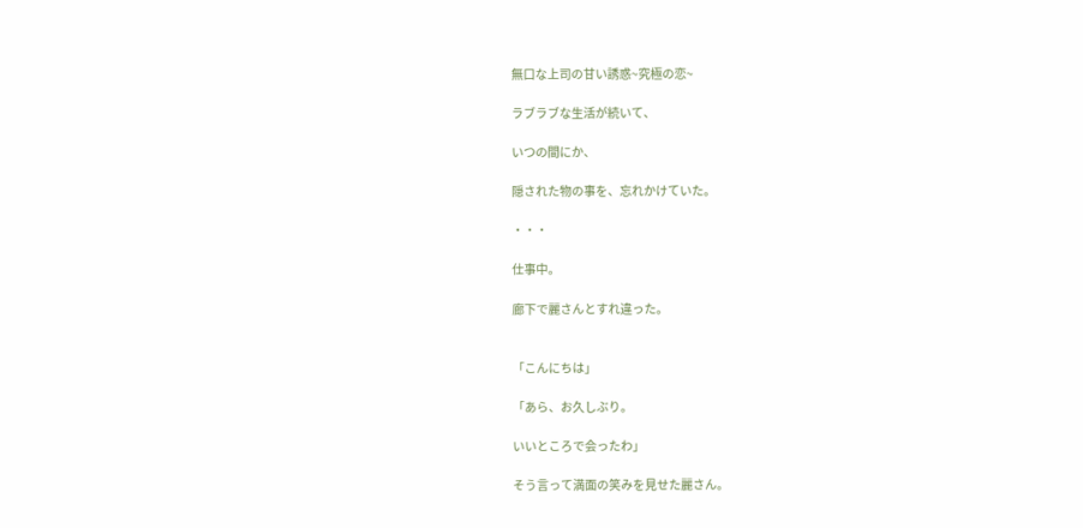無口な上司の甘い誘惑~究極の恋~

ラブラブな生活が続いて、

いつの間にか、

隠された物の事を、忘れかけていた。

・・・

仕事中。

廊下で麗さんとすれ違った。


「こんにちは」

「あら、お久しぶり。

いいところで会ったわ」

そう言って満面の笑みを見せた麗さん。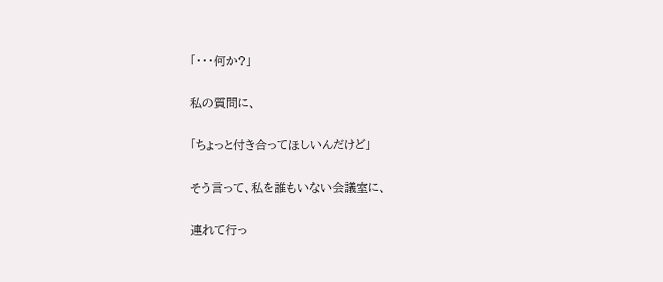「・・・何か?」

私の質問に、

「ちょっと付き合ってほしいんだけど」

そう言って、私を誰もいない会議室に、

連れて行っ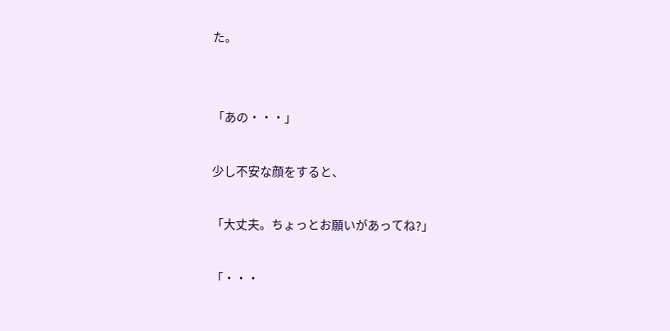た。


「あの・・・」

少し不安な顔をすると、

「大丈夫。ちょっとお願いがあってね?」

「・・・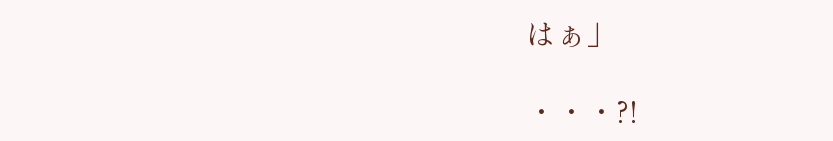はぁ」

・・・?!